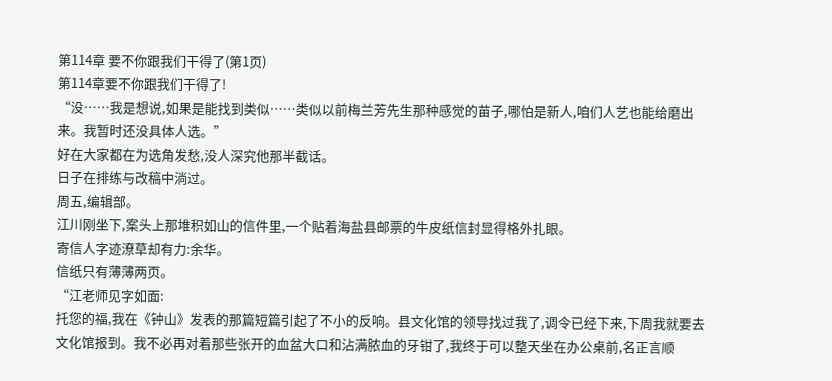第114章 要不你跟我们干得了(第1页)
第114章要不你跟我们干得了!
“没……我是想说,如果是能找到类似……类似以前梅兰芳先生那种感觉的苗子,哪怕是新人,咱们人艺也能给磨出来。我暂时还没具体人选。”
好在大家都在为选角发愁,没人深究他那半截话。
日子在排练与改稿中淌过。
周五,编辑部。
江川刚坐下,案头上那堆积如山的信件里,一个贴着海盐县邮票的牛皮纸信封显得格外扎眼。
寄信人字迹潦草却有力:余华。
信纸只有薄薄两页。
“江老师见字如面:
托您的福,我在《钟山》发表的那篇短篇引起了不小的反响。县文化馆的领导找过我了,调令已经下来,下周我就要去文化馆报到。我不必再对着那些张开的血盆大口和沾满脓血的牙钳了,我终于可以整天坐在办公桌前,名正言顺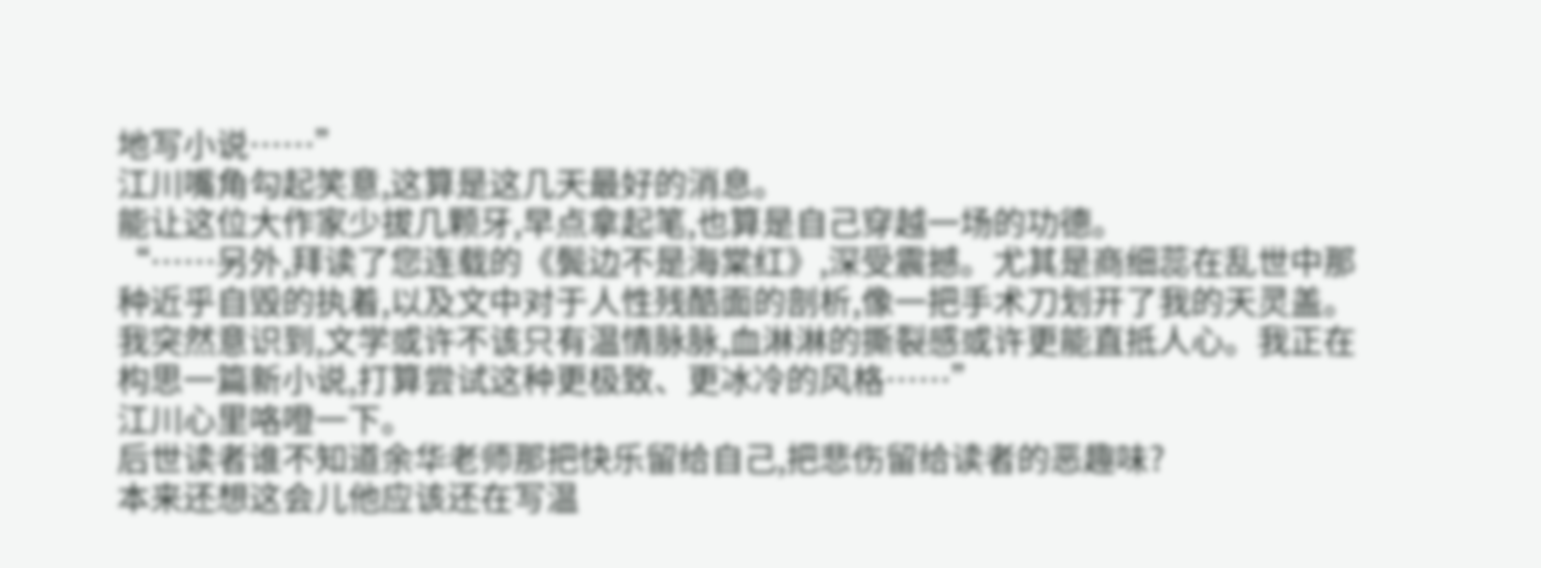地写小说……”
江川嘴角勾起笑意,这算是这几天最好的消息。
能让这位大作家少拔几颗牙,早点拿起笔,也算是自己穿越一场的功德。
“……另外,拜读了您连载的《鬓边不是海棠红》,深受震撼。尤其是商细蕊在乱世中那种近乎自毁的执着,以及文中对于人性残酷面的剖析,像一把手术刀划开了我的天灵盖。我突然意识到,文学或许不该只有温情脉脉,血淋淋的撕裂感或许更能直抵人心。我正在构思一篇新小说,打算尝试这种更极致、更冰冷的风格……”
江川心里咯噔一下。
后世读者谁不知道余华老师那把快乐留给自己,把悲伤留给读者的恶趣味?
本来还想这会儿他应该还在写温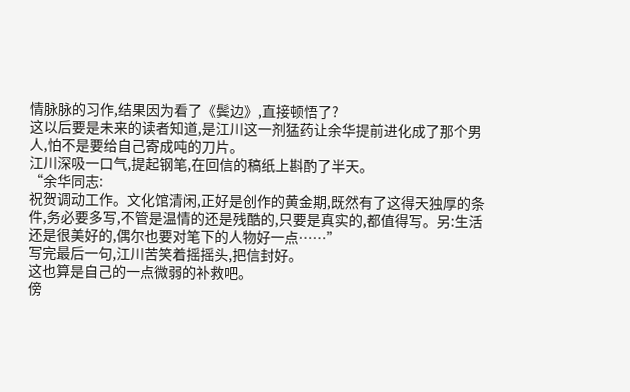情脉脉的习作,结果因为看了《鬓边》,直接顿悟了?
这以后要是未来的读者知道,是江川这一剂猛药让余华提前进化成了那个男人,怕不是要给自己寄成吨的刀片。
江川深吸一口气,提起钢笔,在回信的稿纸上斟酌了半天。
“余华同志:
祝贺调动工作。文化馆清闲,正好是创作的黄金期,既然有了这得天独厚的条件,务必要多写,不管是温情的还是残酷的,只要是真实的,都值得写。另:生活还是很美好的,偶尔也要对笔下的人物好一点……”
写完最后一句,江川苦笑着摇摇头,把信封好。
这也算是自己的一点微弱的补救吧。
傍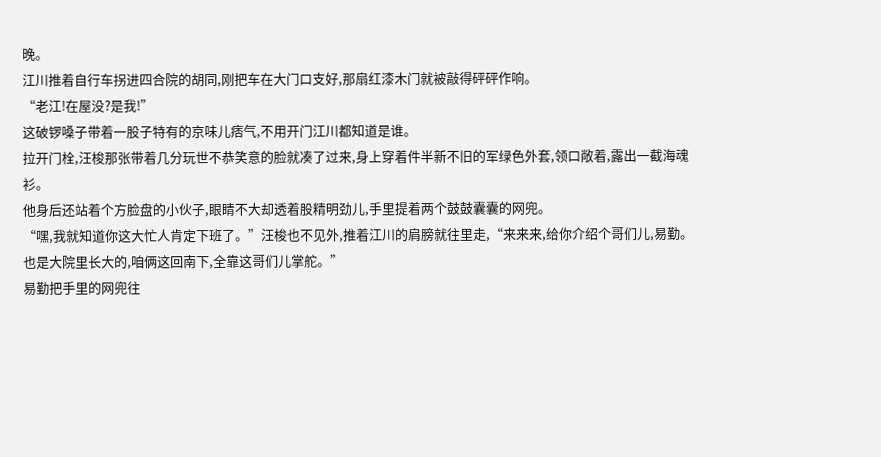晚。
江川推着自行车拐进四合院的胡同,刚把车在大门口支好,那扇红漆木门就被敲得砰砰作响。
“老江!在屋没?是我!”
这破锣嗓子带着一股子特有的京味儿痞气,不用开门江川都知道是谁。
拉开门栓,汪梭那张带着几分玩世不恭笑意的脸就凑了过来,身上穿着件半新不旧的军绿色外套,领口敞着,露出一截海魂衫。
他身后还站着个方脸盘的小伙子,眼睛不大却透着股精明劲儿,手里提着两个鼓鼓囊囊的网兜。
“嘿,我就知道你这大忙人肯定下班了。”汪梭也不见外,推着江川的肩膀就往里走,“来来来,给你介绍个哥们儿,易勤。也是大院里长大的,咱俩这回南下,全靠这哥们儿掌舵。”
易勤把手里的网兜往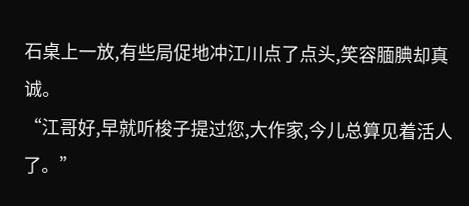石桌上一放,有些局促地冲江川点了点头,笑容腼腆却真诚。
“江哥好,早就听梭子提过您,大作家,今儿总算见着活人了。”